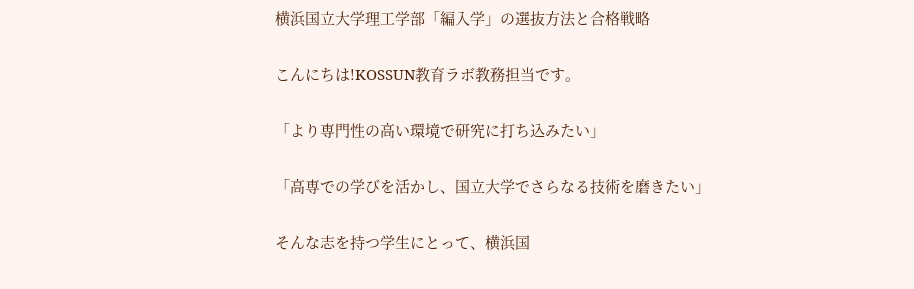横浜国立大学理工学部「編入学」の選抜方法と合格戦略

こんにちは!KOSSUN教育ラボ教務担当です。

「より専門性の高い環境で研究に打ち込みたい」

「高専での学びを活かし、国立大学でさらなる技術を磨きたい」

そんな志を持つ学生にとって、横浜国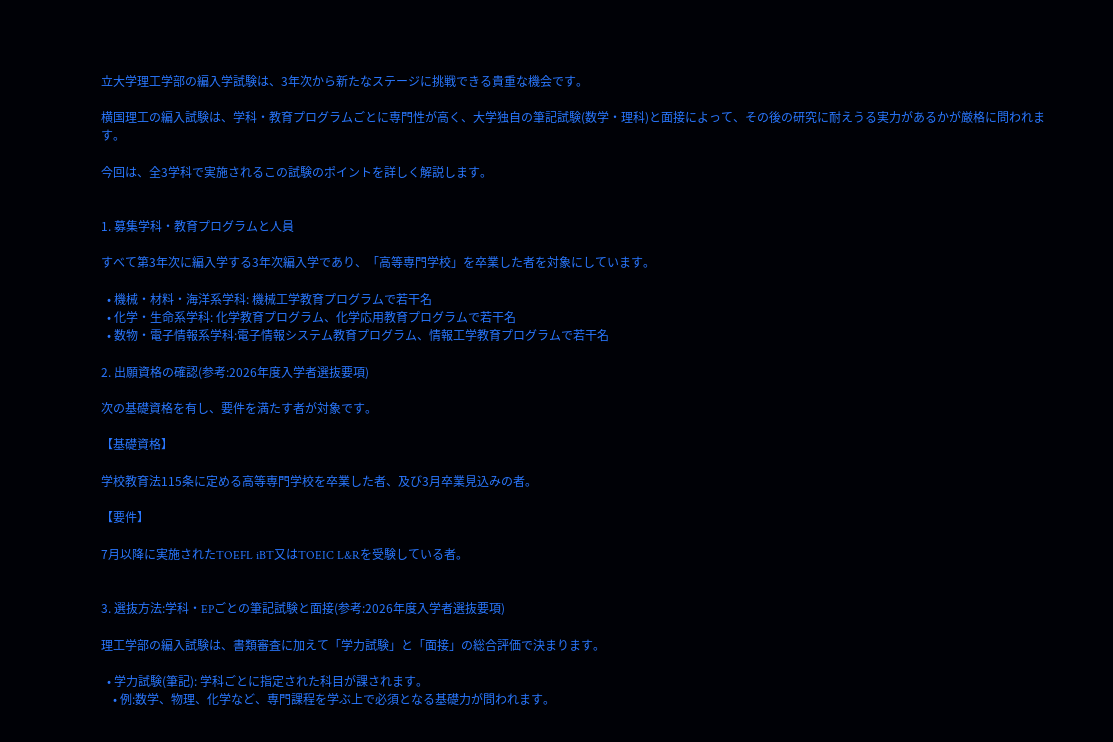立大学理工学部の編入学試験は、3年次から新たなステージに挑戦できる貴重な機会です。

横国理工の編入試験は、学科・教育プログラムごとに専門性が高く、大学独自の筆記試験(数学・理科)と面接によって、その後の研究に耐えうる実力があるかが厳格に問われます。

今回は、全3学科で実施されるこの試験のポイントを詳しく解説します。


1. 募集学科・教育プログラムと人員

すべて第3年次に編入学する3年次編入学であり、「高等専門学校」を卒業した者を対象にしています。

  • 機械・材料・海洋系学科: 機械工学教育プログラムで若干名
  • 化学・生命系学科: 化学教育プログラム、化学応用教育プログラムで若干名
  • 数物・電子情報系学科:電子情報システム教育プログラム、情報工学教育プログラムで若干名

2. 出願資格の確認(参考:2026年度入学者選抜要項)

次の基礎資格を有し、要件を満たす者が対象です。

【基礎資格】

学校教育法115条に定める高等専門学校を卒業した者、及び3月卒業見込みの者。

【要件】

7月以降に実施されたTOEFL iBT又はTOEIC L&Rを受験している者。


3. 選抜方法:学科・EPごとの筆記試験と面接(参考:2026年度入学者選抜要項)

理工学部の編入試験は、書類審査に加えて「学力試験」と「面接」の総合評価で決まります。

  • 学力試験(筆記): 学科ごとに指定された科目が課されます。
    • 例:数学、物理、化学など、専門課程を学ぶ上で必須となる基礎力が問われます。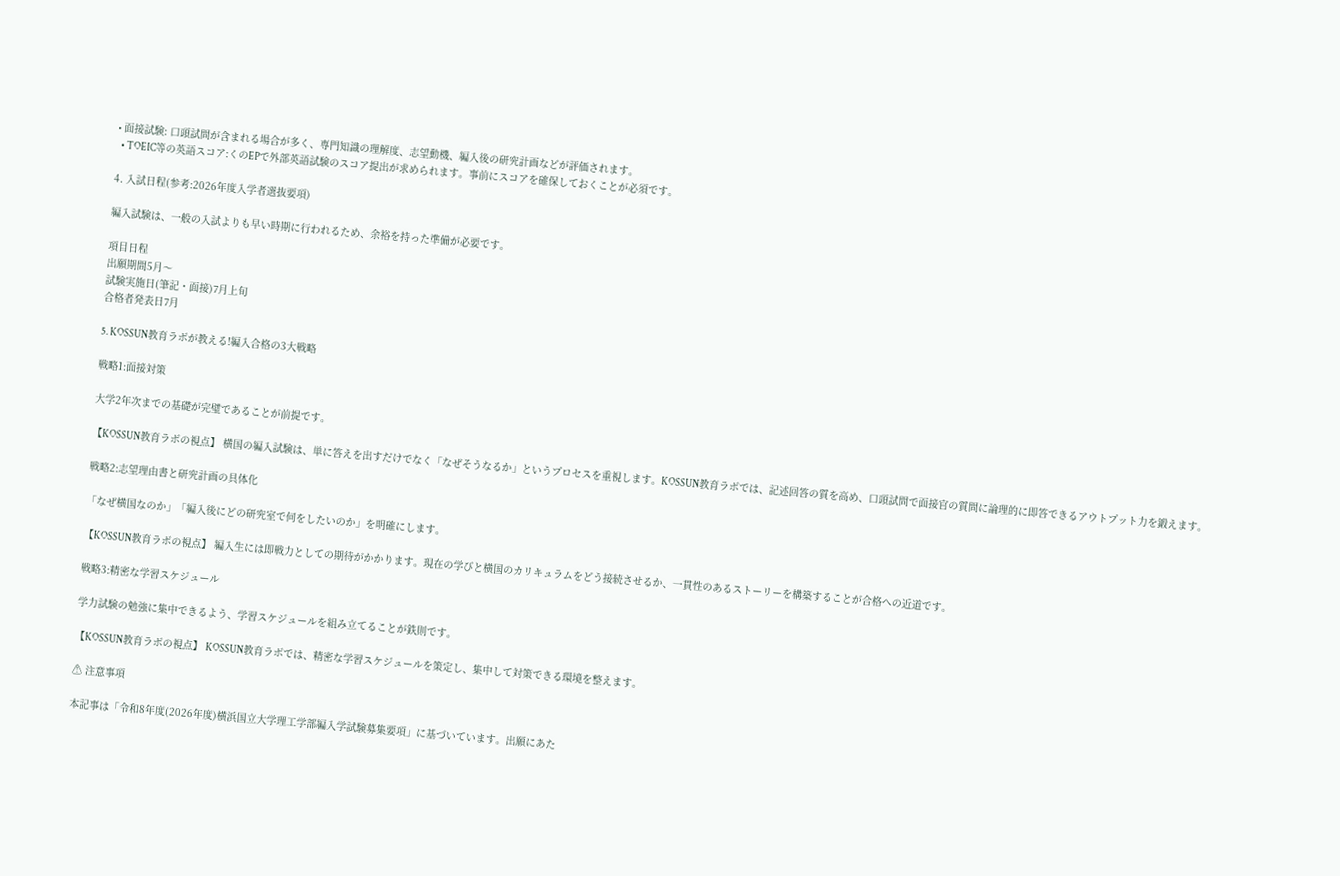• 面接試験: 口頭試問が含まれる場合が多く、専門知識の理解度、志望動機、編入後の研究計画などが評価されます。
  • TOEIC等の英語スコア:くのEPで外部英語試験のスコア提出が求められます。事前にスコアを確保しておくことが必須です。

4. 入試日程(参考:2026年度入学者選抜要項)

編入試験は、一般の入試よりも早い時期に行われるため、余裕を持った準備が必要です。

項目日程
出願期間5月〜
試験実施日(筆記・面接)7月上旬
合格者発表日7月

5. KOSSUN教育ラボが教える!編入合格の3大戦略

戦略1:面接対策

大学2年次までの基礎が完璧であることが前提です。

【KOSSUN教育ラボの視点】 横国の編入試験は、単に答えを出すだけでなく「なぜそうなるか」というプロセスを重視します。KOSSUN教育ラボでは、記述回答の質を高め、口頭試問で面接官の質問に論理的に即答できるアウトプット力を鍛えます。

戦略2:志望理由書と研究計画の具体化

「なぜ横国なのか」「編入後にどの研究室で何をしたいのか」を明確にします。

【KOSSUN教育ラボの視点】 編入生には即戦力としての期待がかかります。現在の学びと横国のカリキュラムをどう接続させるか、一貫性のあるストーリーを構築することが合格への近道です。

戦略3:精密な学習スケジュール

学力試験の勉強に集中できるよう、学習スケジュールを組み立てることが鉄則です。

【KOSSUN教育ラボの視点】 KOSSUN教育ラボでは、精密な学習スケジュールを策定し、集中して対策できる環境を整えます。

⚠ 注意事項

本記事は「令和8年度(2026年度)横浜国立大学理工学部編入学試験募集要項」に基づいています。出願にあた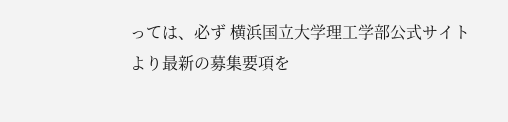っては、必ず 横浜国立大学理工学部公式サイト より最新の募集要項を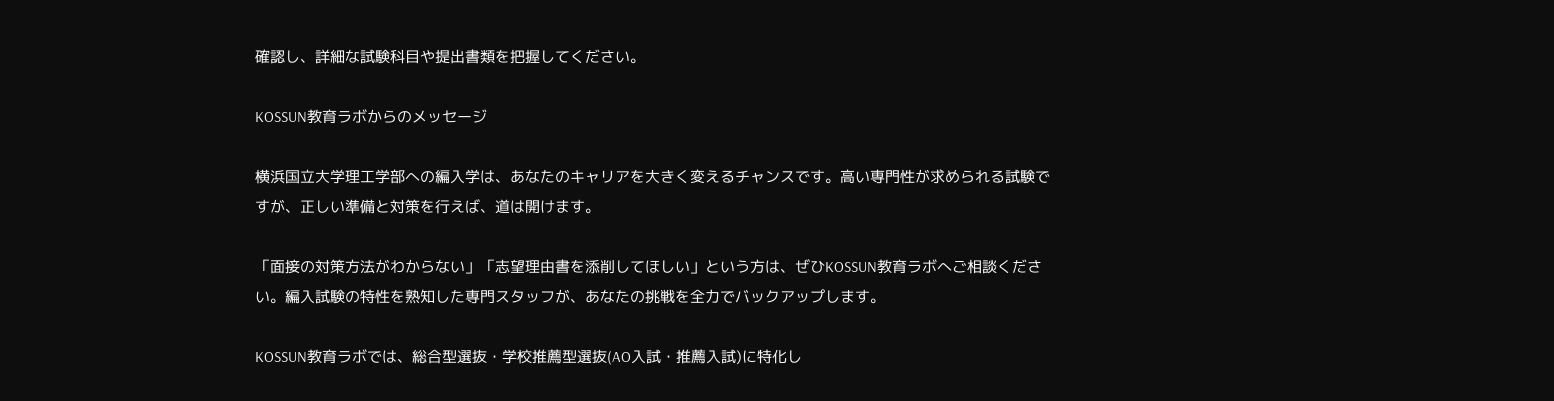確認し、詳細な試験科目や提出書類を把握してください。

KOSSUN教育ラボからのメッセージ

横浜国立大学理工学部への編入学は、あなたのキャリアを大きく変えるチャンスです。高い専門性が求められる試験ですが、正しい準備と対策を行えば、道は開けます。

「面接の対策方法がわからない」「志望理由書を添削してほしい」という方は、ぜひKOSSUN教育ラボへご相談ください。編入試験の特性を熟知した専門スタッフが、あなたの挑戦を全力でバックアップします。

KOSSUN教育ラボでは、総合型選抜・学校推薦型選抜(AO入試・推薦入試)に特化し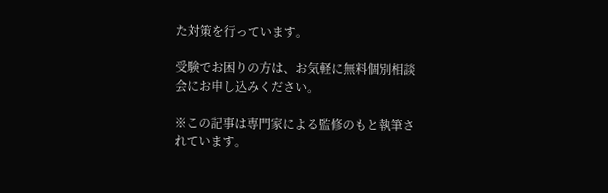た対策を行っています。

受験でお困りの方は、お気軽に無料個別相談会にお申し込みください。

※この記事は専門家による監修のもと執筆されています。